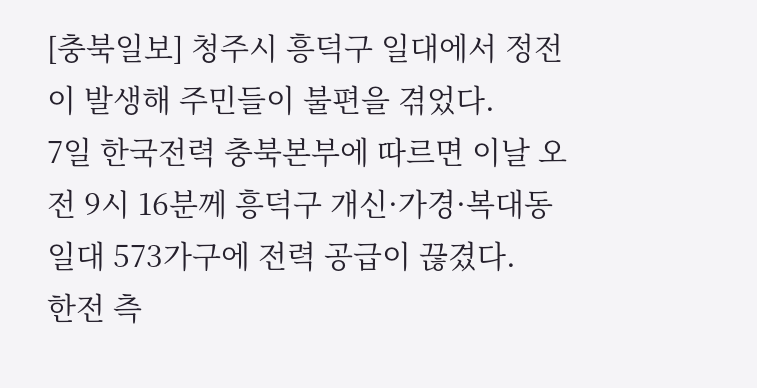[충북일보] 청주시 흥덕구 일대에서 정전이 발생해 주민들이 불편을 겪었다.
7일 한국전력 충북본부에 따르면 이날 오전 9시 16분께 흥덕구 개신·가경·복대동 일대 573가구에 전력 공급이 끊겼다.
한전 측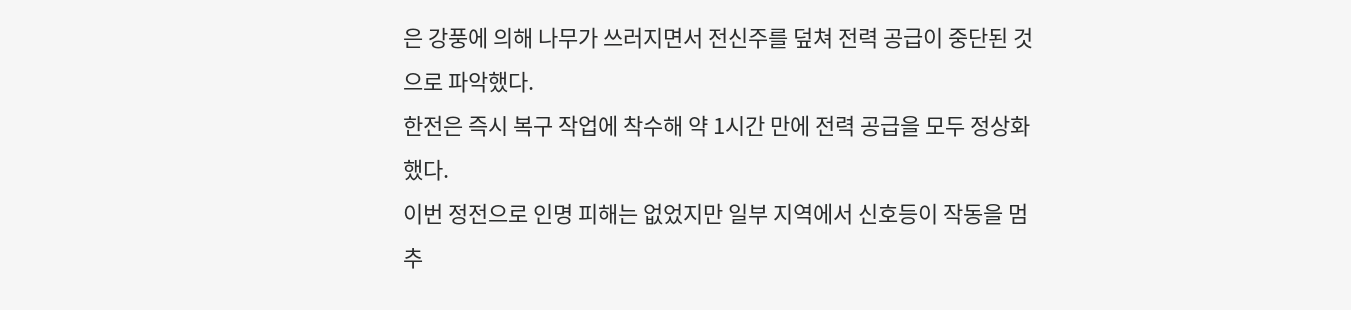은 강풍에 의해 나무가 쓰러지면서 전신주를 덮쳐 전력 공급이 중단된 것으로 파악했다.
한전은 즉시 복구 작업에 착수해 약 1시간 만에 전력 공급을 모두 정상화했다.
이번 정전으로 인명 피해는 없었지만 일부 지역에서 신호등이 작동을 멈추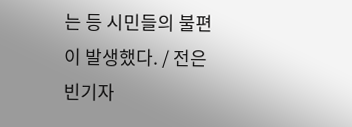는 등 시민들의 불편이 발생했다. / 전은빈기자